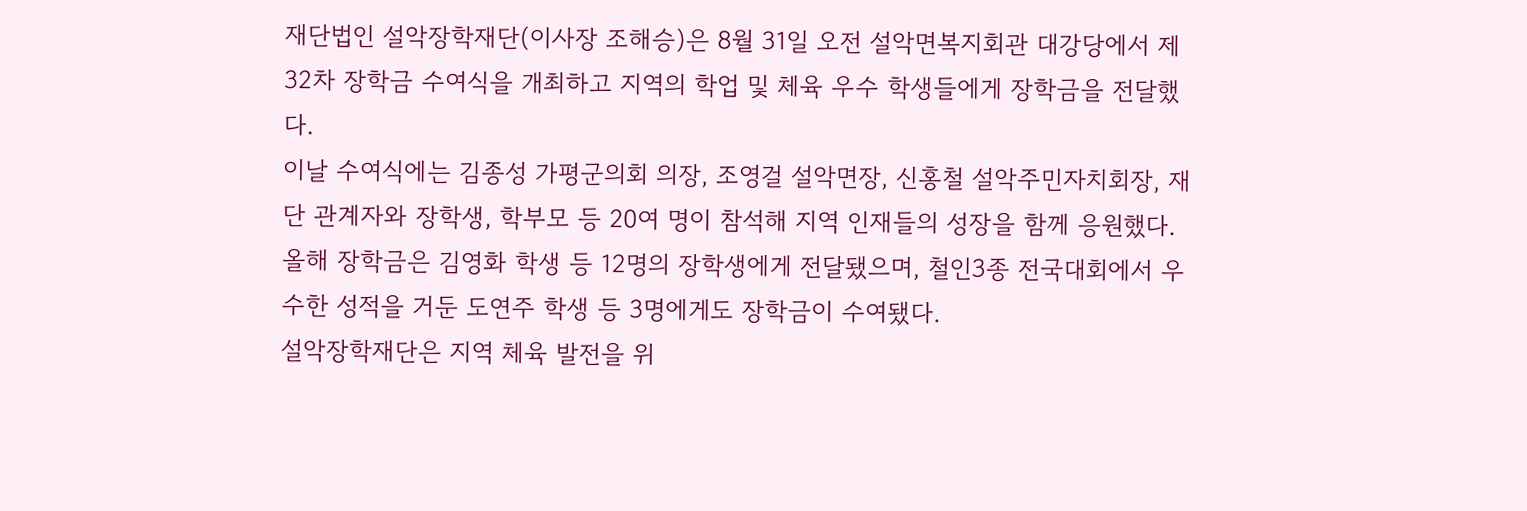재단법인 설악장학재단(이사장 조해승)은 8월 31일 오전 설악면복지회관 대강당에서 제32차 장학금 수여식을 개최하고 지역의 학업 및 체육 우수 학생들에게 장학금을 전달했다.
이날 수여식에는 김종성 가평군의회 의장, 조영걸 설악면장, 신홍철 설악주민자치회장, 재단 관계자와 장학생, 학부모 등 20여 명이 참석해 지역 인재들의 성장을 함께 응원했다.
올해 장학금은 김영화 학생 등 12명의 장학생에게 전달됐으며, 철인3종 전국대회에서 우수한 성적을 거둔 도연주 학생 등 3명에게도 장학금이 수여됐다.
설악장학재단은 지역 체육 발전을 위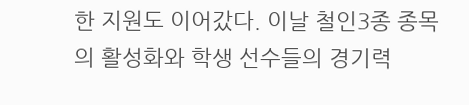한 지원도 이어갔다. 이날 철인3종 종목의 활성화와 학생 선수들의 경기력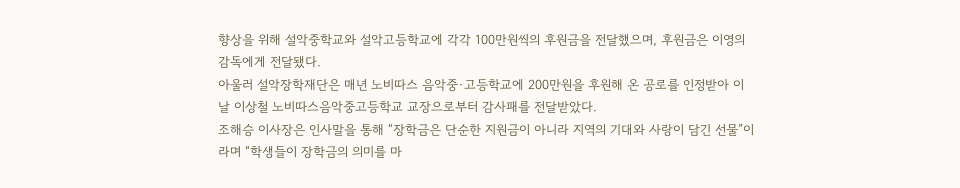향상을 위해 설악중학교와 설악고등학교에 각각 100만원씩의 후원금을 전달했으며, 후원금은 이영의 감독에게 전달됐다.
아울러 설악장학재단은 매년 노비따스 음악중·고등학교에 200만원을 후원해 온 공로를 인정받아 이날 이상철 노비따스음악중고등학교 교장으로부터 감사패를 전달받았다.
조해승 이사장은 인사말을 통해 “장학금은 단순한 지원금이 아니라 지역의 기대와 사랑이 담긴 선물”이라며 “학생들이 장학금의 의미를 마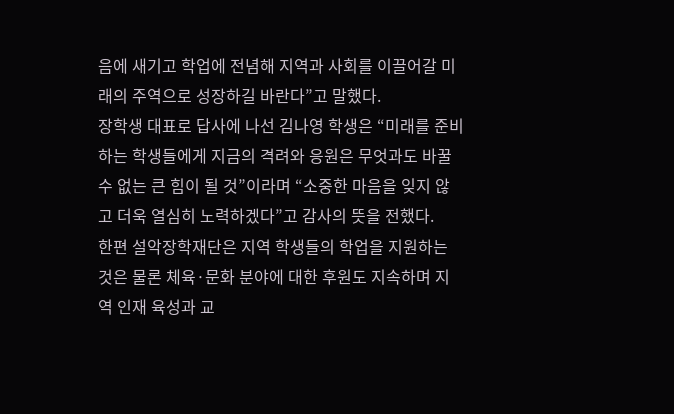음에 새기고 학업에 전념해 지역과 사회를 이끌어갈 미래의 주역으로 성장하길 바란다”고 말했다.
장학생 대표로 답사에 나선 김나영 학생은 “미래를 준비하는 학생들에게 지금의 격려와 응원은 무엇과도 바꿀 수 없는 큰 힘이 될 것”이라며 “소중한 마음을 잊지 않고 더욱 열심히 노력하겠다”고 감사의 뜻을 전했다.
한편 설악장학재단은 지역 학생들의 학업을 지원하는 것은 물론 체육·문화 분야에 대한 후원도 지속하며 지역 인재 육성과 교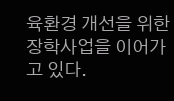육환경 개선을 위한 장학사업을 이어가고 있다.